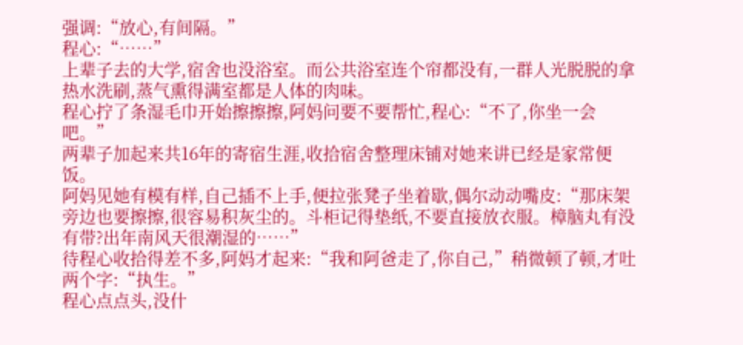强调:“放心,有间隔。”
程心:“……”
上辈子去的大学,宿舍也没浴室。而公共浴室连个帘都没有,一群人光脱脱的拿热水洗刷,蒸气熏得满室都是人体的肉味。
程心拧了条湿毛巾开始擦擦擦,阿妈问要不要帮忙,程心:“不了,你坐一会吧。”
两辈子加起来共16年的寄宿生涯,收拾宿舍整理床铺对她来讲已经是家常便饭。
阿妈见她有模有样,自己插不上手,便拉张凳子坐着歇,偶尔动动嘴皮:“那床架旁边也要擦擦,很容易积灰尘的。斗柜记得垫纸,不要直接放衣服。樟脑丸有没有带?出年南风天很潮湿的……”
待程心收拾得差不多,阿妈才起来:“我和阿爸走了,你自己,”稍微顿了顿,才吐两个字:“执生。”
程心点点头,没什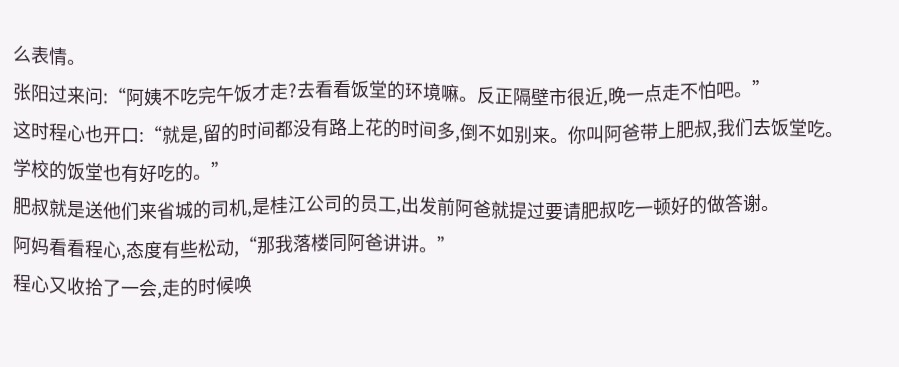么表情。
张阳过来问:“阿姨不吃完午饭才走?去看看饭堂的环境嘛。反正隔壁市很近,晚一点走不怕吧。”
这时程心也开口:“就是,留的时间都没有路上花的时间多,倒不如别来。你叫阿爸带上肥叔,我们去饭堂吃。学校的饭堂也有好吃的。”
肥叔就是送他们来省城的司机,是桂江公司的员工,出发前阿爸就提过要请肥叔吃一顿好的做答谢。
阿妈看看程心,态度有些松动,“那我落楼同阿爸讲讲。”
程心又收拾了一会,走的时候唤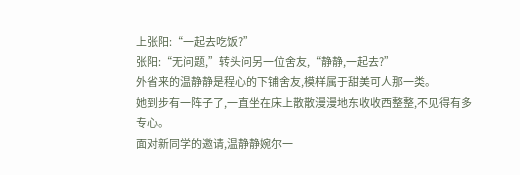上张阳:“一起去吃饭?”
张阳:“无问题,”转头问另一位舍友,“静静,一起去?”
外省来的温静静是程心的下铺舍友,模样属于甜美可人那一类。
她到步有一阵子了,一直坐在床上散散漫漫地东收收西整整,不见得有多专心。
面对新同学的邀请,温静静婉尔一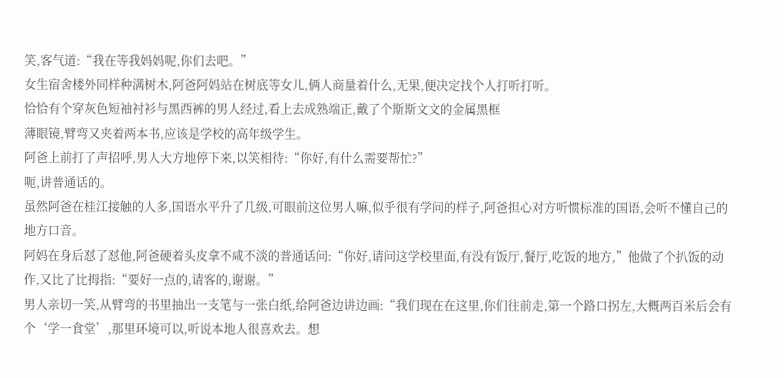笑,客气道:“我在等我妈妈呢,你们去吧。”
女生宿舍楼外同样种满树木,阿爸阿妈站在树底等女儿,俩人商量着什么,无果,便决定找个人打听打听。
恰恰有个穿灰色短袖衬衫与黑西裤的男人经过,看上去成熟端正,戴了个斯斯文文的金属黑框
薄眼镜,臂弯又夹着两本书,应该是学校的高年级学生。
阿爸上前打了声招呼,男人大方地停下来,以笑相待:“你好,有什么需要帮忙?”
呃,讲普通话的。
虽然阿爸在桂江接触的人多,国语水平升了几级,可眼前这位男人嘛,似乎很有学问的样子,阿爸担心对方听惯标准的国语,会听不懂自己的地方口音。
阿妈在身后怼了怼他,阿爸硬着头皮拿不咸不淡的普通话问:“你好,请问这学校里面,有没有饭厅,餐厅,吃饭的地方,”他做了个扒饭的动作,又比了比拇指:“要好一点的,请客的,谢谢。”
男人亲切一笑,从臂弯的书里抽出一支笔与一张白纸,给阿爸边讲边画:“我们现在在这里,你们往前走,第一个路口拐左,大概两百米后会有个‘学一食堂’,那里环境可以,听说本地人很喜欢去。想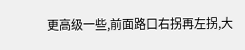更高级一些,前面路口右拐再左拐,大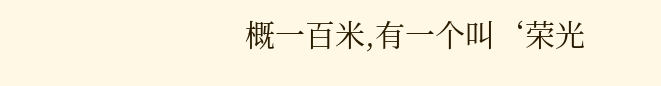概一百米,有一个叫‘荣光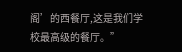阁’的西餐厅,这是我们学校最高级的餐厅。”